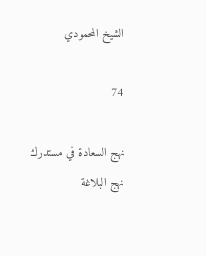الشيخ المحمودي

74

نهج السعادة في مستدرك نهج البلاغة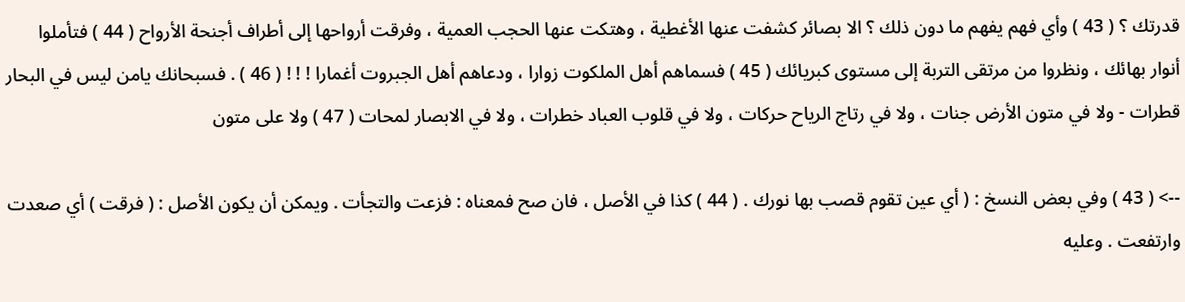قدرتك ؟ ( 43 ) وأي فهم يفهم ما دون ذلك ؟ الا بصائر كشفت عنها الأغطية ، وهتكت عنها الحجب العمية ، وفرقت أرواحها إلى أطراف أجنحة الأرواح ( 44 ) فتأملوا أنوار بهائك ، ونظروا من مرتقى التربة إلى مستوى كبريائك ( 45 ) فسماهم أهل الملكوت زوارا ، ودعاهم أهل الجبروت أغمارا ! ! ! ( 46 ) . فسبحانك يامن ليس في البحار قطرات - ولا في متون الأرض جنات ، ولا في رتاج الرياح حركات ، ولا في قلوب العباد خطرات ، ولا في الابصار لمحات ( 47 ) ولا على متون

--> ( 43 ) وفي بعض النسخ : ( أي عين تقوم قصب بها نورك . ( 44 ) كذا في الأصل ، فان صح فمعناه : فزعت والتجأت . ويمكن أن يكون الأصل : ( فرقت ) أي صعدت وارتفعت . وعليه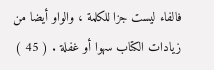فالفاء ليست جزا للكلمة ، والواو أيضا من زيادات الكتاب سهوا أو غفلة . ( 45 )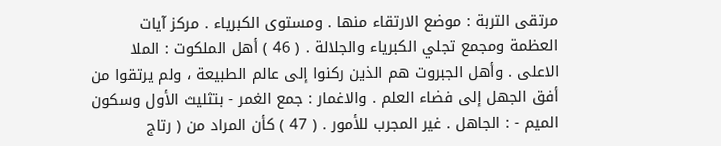مرتقى التربة : موضع الارتقاء منها . ومستوى الكبرياء . مركز آيات العظمة ومجمع تجلي الكبرياء والجلالة . ( 46 ) أهل الملكوت : الملا الاعلى . وأهل الجبروت هم الذين ركنوا إلى عالم الطبيعة ، ولم يرتقوا من أفق الجهل إلى فضاء العلم . والاغمار : جمع الغمر - بتثليث الأول وسكون الميم - : الجاهل . غير المجرب للأمور . ( 47 ) كأن المراد من ( رتاج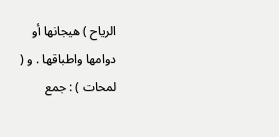الرياح ) هيجانها أو دوامها واطباقها . و ( لمحات ) : جمع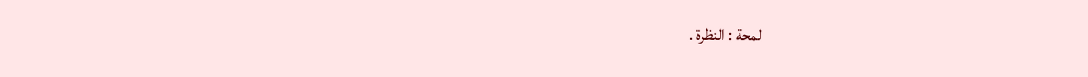لمحة : النظرة .